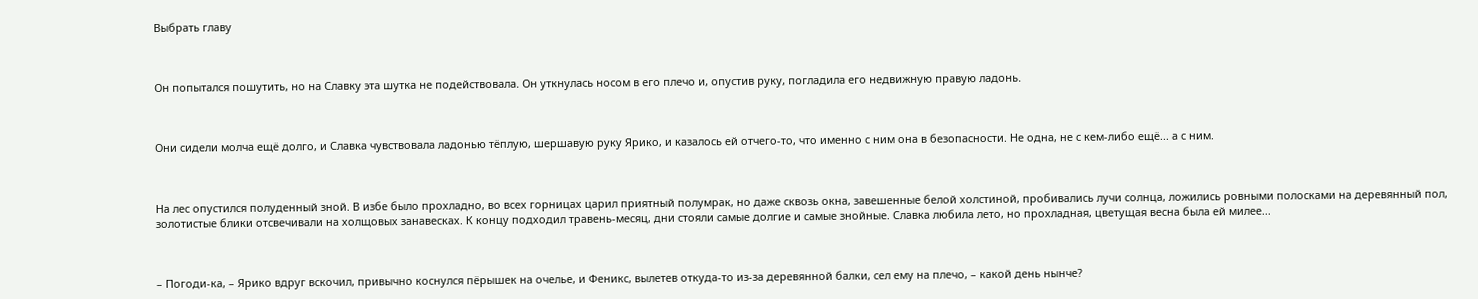Выбрать главу



Он попытался пошутить, но на Славку эта шутка не подействовала. Он уткнулась носом в его плечо и, опустив руку, погладила его недвижную правую ладонь.



Они сидели молча ещё долго, и Славка чувствовала ладонью тёплую, шершавую руку Ярико, и казалось ей отчего-то, что именно с ним она в безопасности. Не одна, не с кем-либо ещё... а с ним.



На лес опустился полуденный зной. В избе было прохладно, во всех горницах царил приятный полумрак, но даже сквозь окна, завешенные белой холстиной, пробивались лучи солнца, ложились ровными полосками на деревянный пол, золотистые блики отсвечивали на холщовых занавесках. К концу подходил травень-месяц, дни стояли самые долгие и самые знойные. Славка любила лето, но прохладная, цветущая весна была ей милее...



– Погоди-ка, – Ярико вдруг вскочил, привычно коснулся пёрышек на очелье, и Феникс, вылетев откуда-то из-за деревянной балки, сел ему на плечо, – какой день нынче?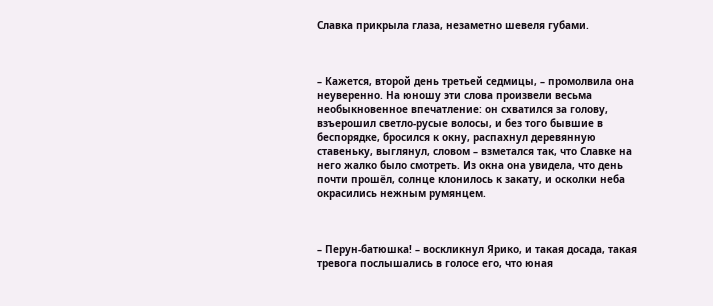Славка прикрыла глаза, незаметно шевеля губами.



– Кажется, второй день третьей седмицы, – промолвила она неуверенно. На юношу эти слова произвели весьма необыкновенное впечатление: он схватился за голову, взъерошил светло-русые волосы, и без того бывшие в беспорядке, бросился к окну, распахнул деревянную ставеньку, выглянул, словом – взметался так, что Славке на него жалко было смотреть. Из окна она увидела, что день почти прошёл, солнце клонилось к закату, и осколки неба окрасились нежным румянцем.



– Перун-батюшка! – воскликнул Ярико, и такая досада, такая тревога послышались в голосе его, что юная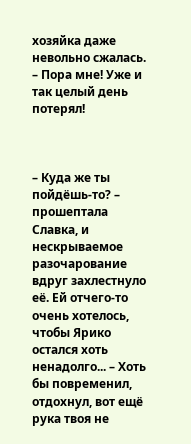хозяйка даже невольно сжалась. – Пора мне! Уже и так целый день потерял!



– Куда же ты пойдёшь-то? – прошептала Славка, и нескрываемое разочарование вдруг захлестнуло её. Ей отчего-то очень хотелось, чтобы Ярико остался хоть ненадолго... – Хоть бы повременил, отдохнул, вот ещё рука твоя не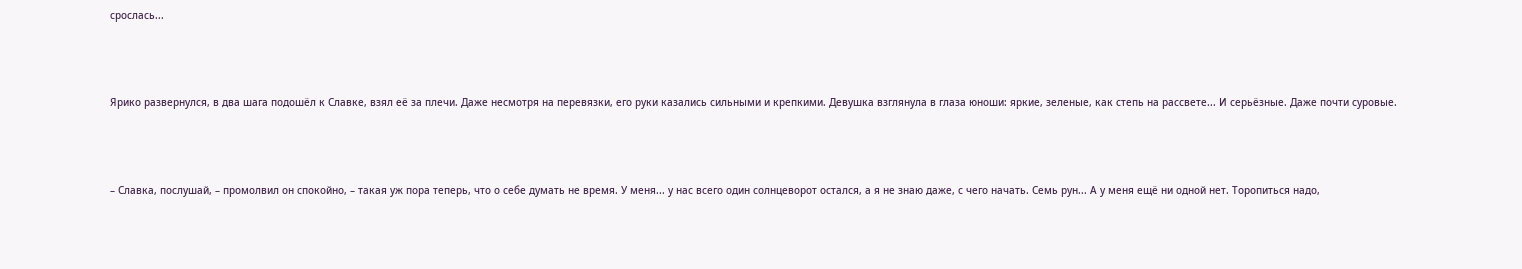срослась...



Ярико развернулся, в два шага подошёл к Славке, взял её за плечи. Даже несмотря на перевязки, его руки казались сильными и крепкими. Девушка взглянула в глаза юноши: яркие, зеленые, как степь на рассвете... И серьёзные. Даже почти суровые.



– Славка, послушай, – промолвил он спокойно, – такая уж пора теперь, что о себе думать не время. У меня... у нас всего один солнцеворот остался, а я не знаю даже, с чего начать. Семь рун... А у меня ещё ни одной нет. Торопиться надо,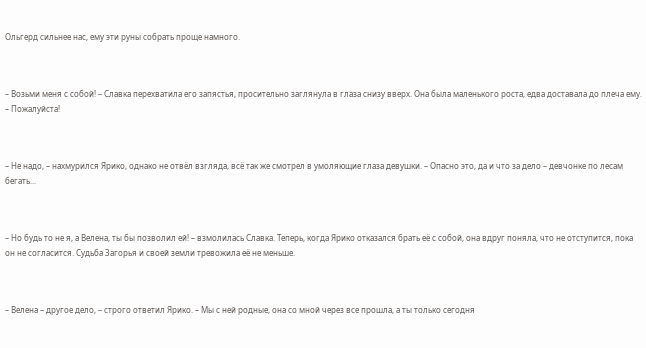Ольгерд сильнее нас, ему эти руны собрать проще намного.



– Возьми меня с собой! – Славка перехватила его запястья, просительно заглянула в глаза снизу вверх. Она была маленького роста, едва доставала до плеча ему. – Пожалуйста!



– Не надо, – нахмурился Ярико, однако не отвёл взгляда, всё так же смотрел в умоляющие глаза девушки. – Опасно это, да и что за дело – девчонке по лесам бегать...



– Но будь то не я, а Велена, ты бы позволил ей! – взмолилась Славка. Теперь, когда Ярико отказался брать её с собой, она вдруг поняла, что не отступится, пока он не согласится. Судьба Загорья и своей земли тревожила её не меньше.



– Велена – другое дело, – строго ответил Ярико. – Мы с ней родные, она со мной через все прошла, а ты только сегодня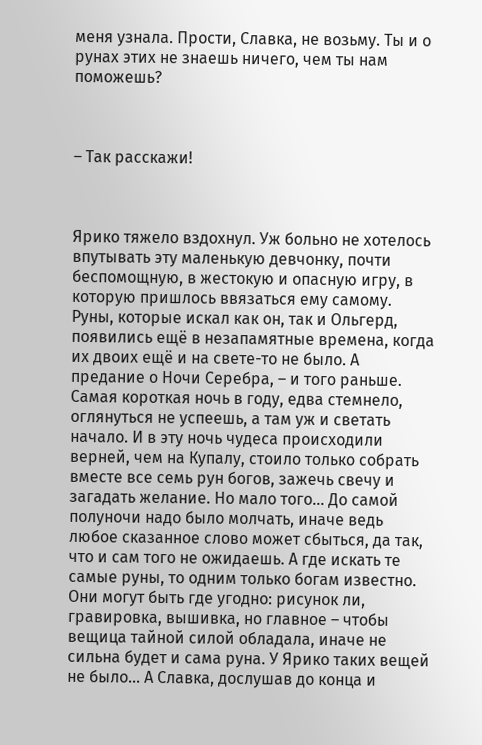меня узнала. Прости, Славка, не возьму. Ты и о рунах этих не знаешь ничего, чем ты нам поможешь?



– Так расскажи!



Ярико тяжело вздохнул. Уж больно не хотелось впутывать эту маленькую девчонку, почти беспомощную, в жестокую и опасную игру, в которую пришлось ввязаться ему самому. Руны, которые искал как он, так и Ольгерд, появились ещё в незапамятные времена, когда их двоих ещё и на свете-то не было. А предание о Ночи Серебра, – и того раньше. Самая короткая ночь в году, едва стемнело, оглянуться не успеешь, а там уж и светать начало. И в эту ночь чудеса происходили верней, чем на Купалу, стоило только собрать вместе все семь рун богов, зажечь свечу и загадать желание. Но мало того... До самой полуночи надо было молчать, иначе ведь любое сказанное слово может сбыться, да так, что и сам того не ожидаешь. А где искать те самые руны, то одним только богам известно. Они могут быть где угодно: рисунок ли, гравировка, вышивка, но главное – чтобы вещица тайной силой обладала, иначе не сильна будет и сама руна. У Ярико таких вещей не было... А Славка, дослушав до конца и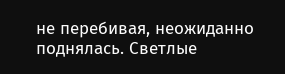не перебивая, неожиданно поднялась. Светлые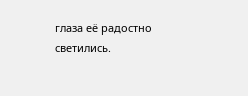глаза её радостно светились.